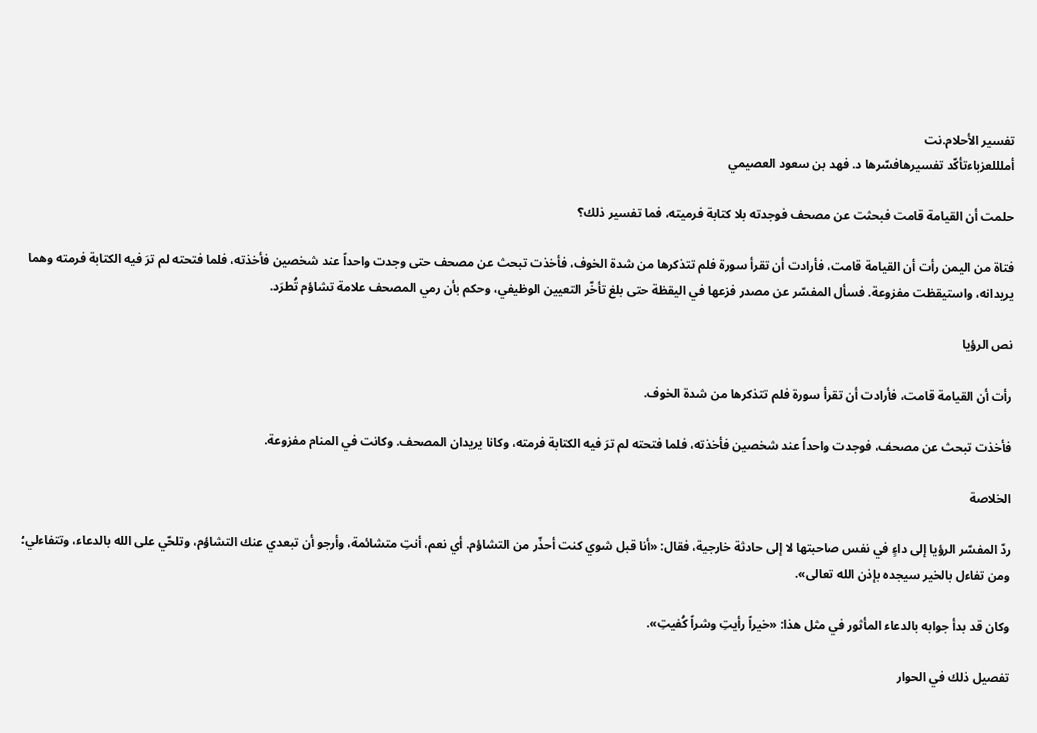تفسير الأحلام.نت
أملللعزباءتأكّد تفسيرهافسّرها د. فهد بن سعود العصيمي

حلمت أن القيامة قامت فبحثت عن مصحف فوجدته بلا كتابة فرميته، فما تفسير ذلك؟

فتاة من اليمن رأت أن القيامة قامت، فأرادت أن تقرأ سورة فلم تتذكرها من شدة الخوف، فأخذت تبحث عن مصحف حتى وجدت واحداً عند شخصين فأخذته، فلما فتحته لم ترَ فيه الكتابة فرمته وهما يريدانه، واستيقظت مفزوعة. فسأل المفسّر عن مصدر فزعها في اليقظة حتى بلغ تأخّر التعيين الوظيفي، وحكم بأن رمي المصحف علامة تشاؤم تُطرَد.

نص الرؤيا

رأت أن القيامة قامت، فأرادت أن تقرأ سورة فلم تتذكرها من شدة الخوف.

فأخذت تبحث عن مصحف، فوجدت واحداً عند شخصين فأخذته، فلما فتحته لم ترَ فيه الكتابة فرمته، وكانا يريدان المصحف. وكانت في المنام مفزوعة.

الخلاصة

ردّ المفسّر الرؤيا إلى داءٍ في نفس صاحبتها لا إلى حادثة خارجية، فقال: «أنا قبل شوي كنت أحذّر من التشاؤم. أي نعم، أنتِ متشائمة، وأرجو أن تبعدي عنك التشاؤم، وتلحّي على الله بالدعاء، وتتفاءلي؛ ومن تفاءل بالخير سيجده بإذن الله تعالى».

وكان قد بدأ جوابه بالدعاء المأثور في مثل هذا: «خيراً رأيتِ وشراً كُفيتِ».

تفصيل ذلك في الحوار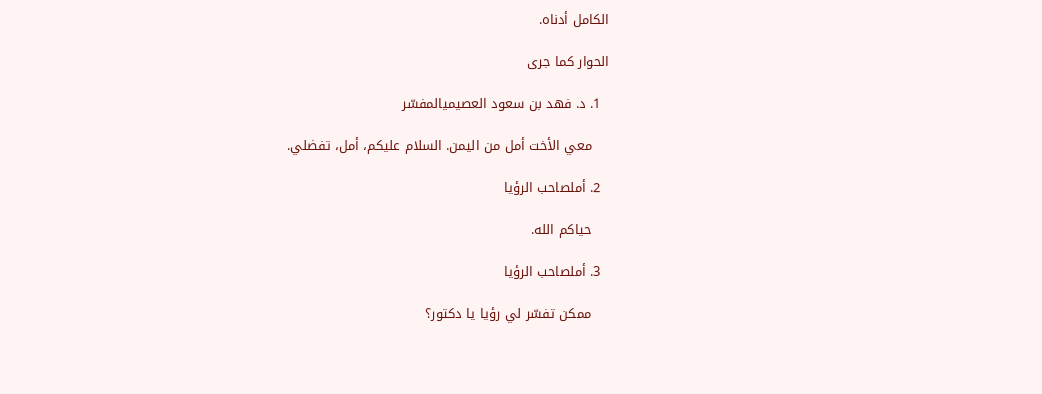الكامل أدناه.

الحوار كما جرى

  1. د. فهد بن سعود العصيميالمفسّر

    معي الأخت أمل من اليمن. السلام عليكم، أمل، تفضلي.

  2. أملصاحب الرؤيا

    حياكم الله.

  3. أملصاحب الرؤيا

    ممكن تفسّر لي رؤيا يا دكتور؟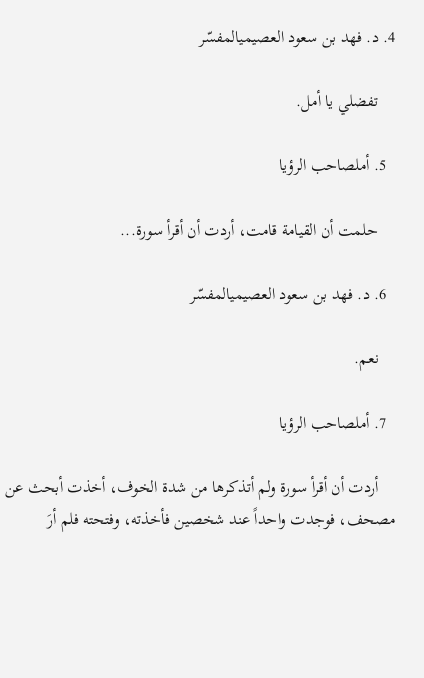4. د. فهد بن سعود العصيميالمفسّر

    تفضلي يا أمل.

  5. أملصاحب الرؤيا

    حلمت أن القيامة قامت، أردت أن أقرأ سورة...

  6. د. فهد بن سعود العصيميالمفسّر

    نعم.

  7. أملصاحب الرؤيا

    أردت أن أقرأ سورة ولم أتذكرها من شدة الخوف، أخذت أبحث عن مصحف، فوجدت واحداً عند شخصين فأخذته، وفتحته فلم أرَ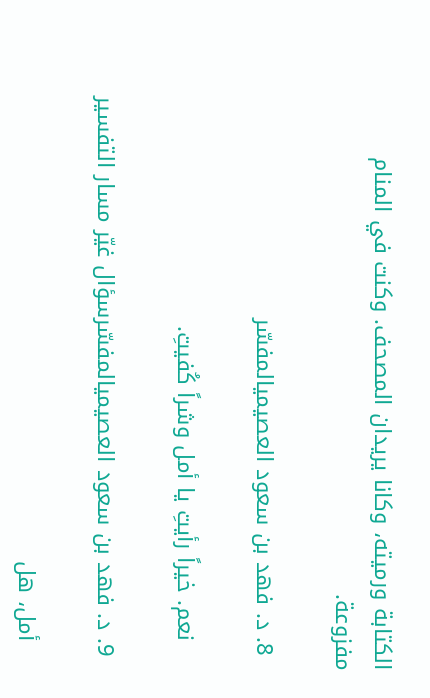الكتابة ورميته، وكانا يريدان المصحف. وكنت في المنام مفزوعة.

  8. د. فهد بن سعود العصيميالمفسّر

    نعم. خيراً رأيتِ يا أمل وشراً كُفيتِ.

  9. د. فهد بن سعود العصيميالمفسّرسؤال غيّر مسار التفسير

    أمل، هل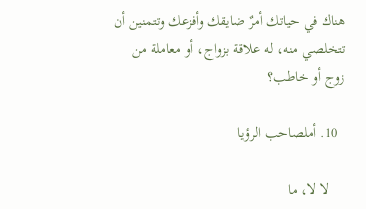هناك في حياتك أمرٌ ضايقك وأفزعك وتتمنين أن تتخلصي منه، له علاقة بزواج، أو معاملة من زوج أو خاطب؟

  10. أملصاحب الرؤيا

    لا لا، ما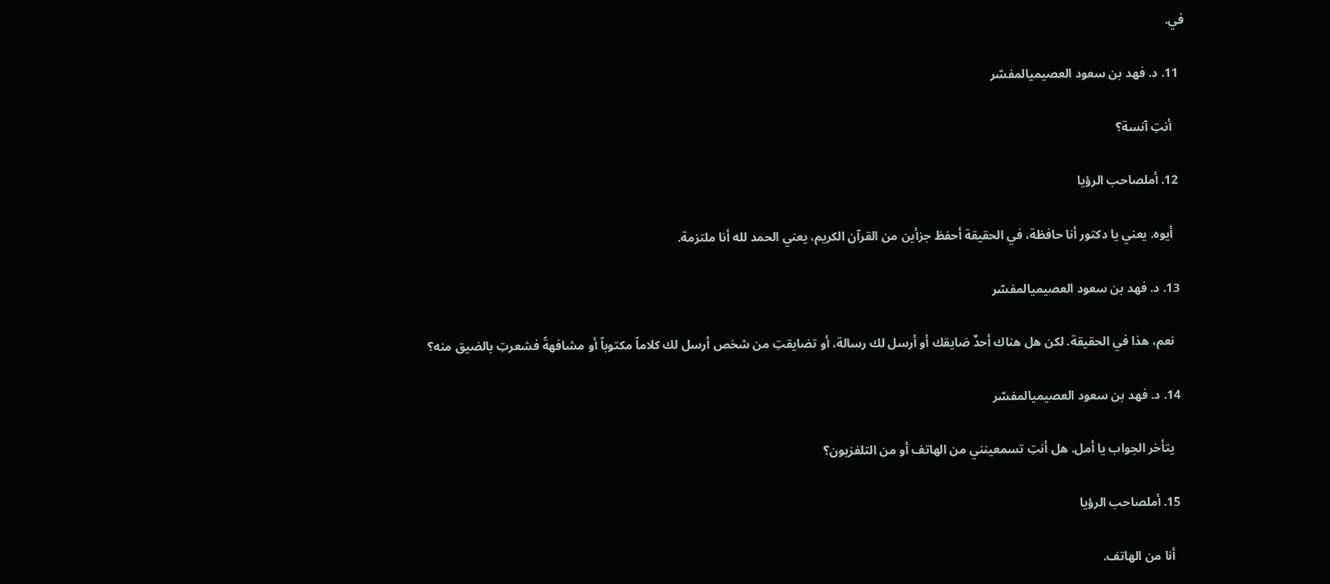في.

  11. د. فهد بن سعود العصيميالمفسّر

    أنتِ آنسة؟

  12. أملصاحب الرؤيا

    أيوه. يعني يا دكتور أنا حافظة، في الحقيقة أحفظ جزأين من القرآن الكريم، يعني الحمد لله أنا ملتزمة.

  13. د. فهد بن سعود العصيميالمفسّر

    نعم، هذا في الحقيقة. لكن هل هناك أحدٌ ضايقك أو أرسل لك رسالة، أو تضايقتِ من شخص أرسل لك كلاماً مكتوباً أو مشافهةً فشعرتِ بالضيق منه؟

  14. د. فهد بن سعود العصيميالمفسّر

    يتأخر الجواب يا أمل. هل أنتِ تسمعينني من الهاتف أو من التلفزيون؟

  15. أملصاحب الرؤيا

    أنا من الهاتف.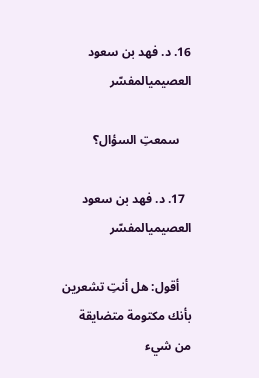16. د. فهد بن سعود العصيميالمفسّر

    سمعتِ السؤال؟

  17. د. فهد بن سعود العصيميالمفسّر

    أقول: هل أنتِ تشعرين بأنك مكتومة متضايقة من شيء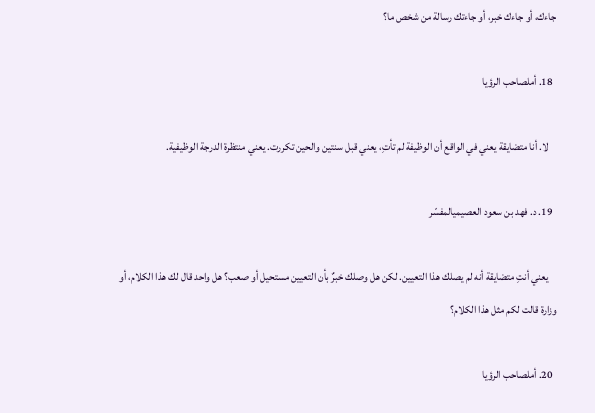جاءك، أو جاءك خبر، أو جاءتك رسالة من شخص ما؟

  18. أملصاحب الرؤيا

    لا. أنا متضايقة يعني في الواقع أن الوظيفة لم تأتِ، يعني قبل سنتين والحين تكررت. يعني منتظرة الدرجة الوظيفية.

  19. د. فهد بن سعود العصيميالمفسّر

    يعني أنتِ متضايقة أنه لم يصلك هذا التعيين. لكن هل وصلك خبرٌ بأن التعيين مستحيل أو صعب؟ هل واحد قال لك هذا الكلام، أو وزارة قالت لكم مثل هذا الكلام؟

  20. أملصاحب الرؤيا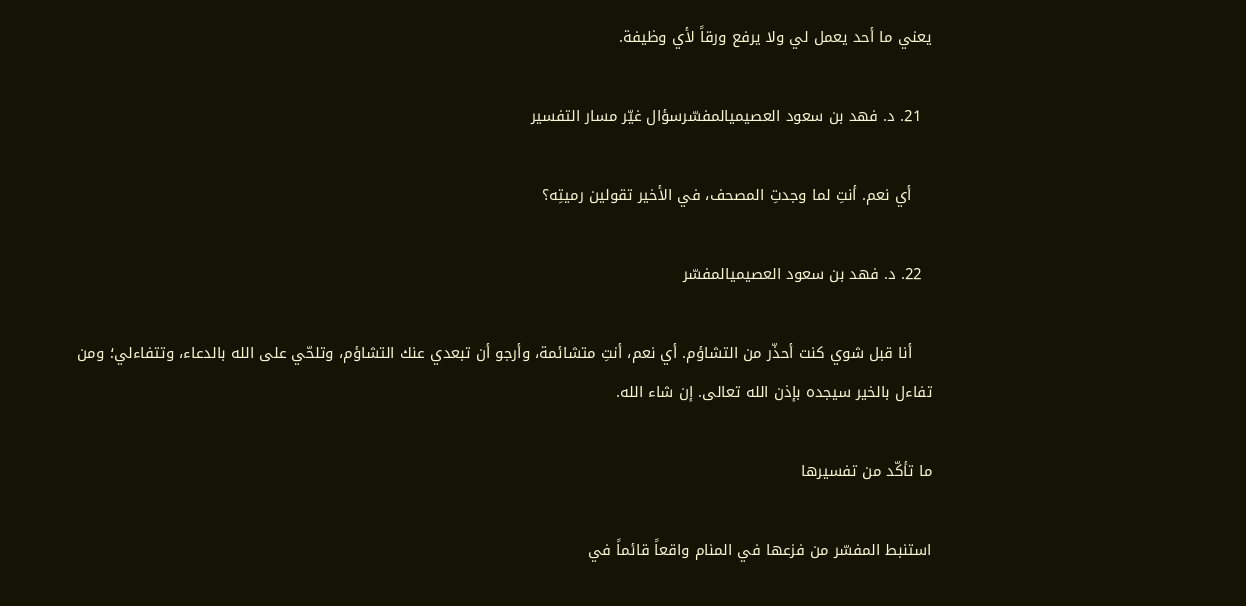يعني ما أحد يعمل لي ولا يرفع ورقاً لأي وظيفة.

  21. د. فهد بن سعود العصيميالمفسّرسؤال غيّر مسار التفسير

    أي نعم. أنتِ لما وجدتِ المصحف، في الأخير تقولين رميتِه؟

  22. د. فهد بن سعود العصيميالمفسّر

    أنا قبل شوي كنت أحذّر من التشاؤم. أي نعم، أنتِ متشائمة، وأرجو أن تبعدي عنك التشاؤم، وتلحّي على الله بالدعاء، وتتفاءلي؛ ومن تفاءل بالخير سيجده بإذن الله تعالى. إن شاء الله.

ما تأكّد من تفسيرها

استنبط المفسّر من فزعها في المنام واقعاً قائماً في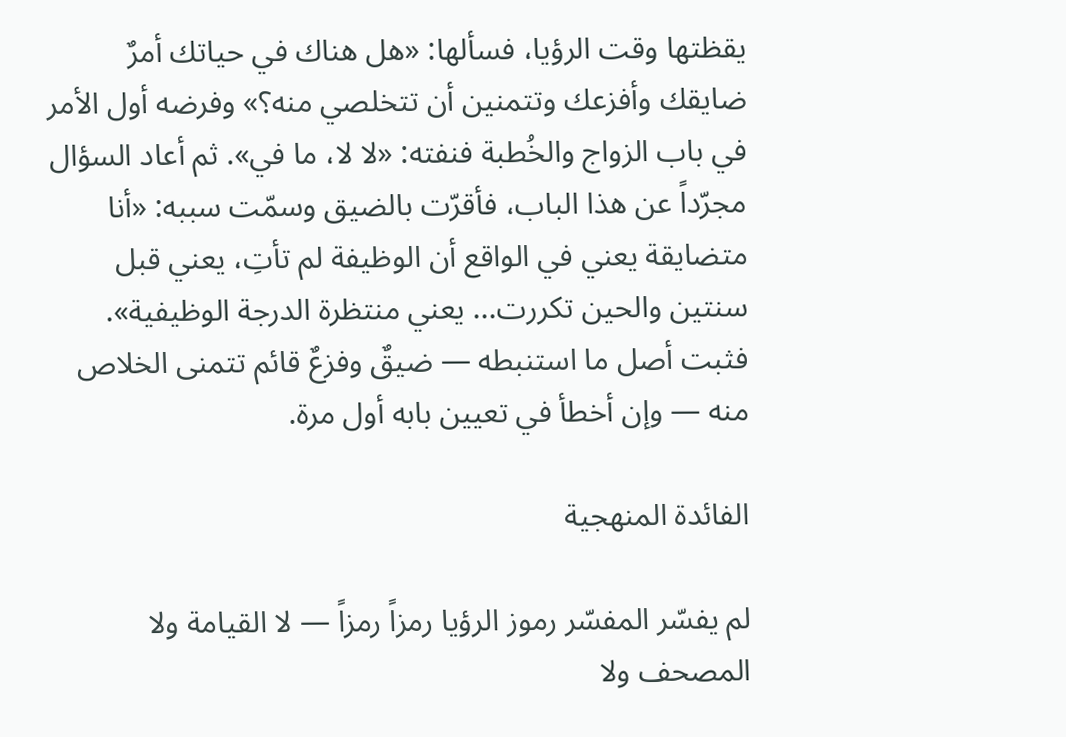يقظتها وقت الرؤيا، فسألها: «هل هناك في حياتك أمرٌ ضايقك وأفزعك وتتمنين أن تتخلصي منه؟» وفرضه أول الأمر في باب الزواج والخُطبة فنفته: «لا لا، ما في». ثم أعاد السؤال مجرّداً عن هذا الباب، فأقرّت بالضيق وسمّت سببه: «أنا متضايقة يعني في الواقع أن الوظيفة لم تأتِ، يعني قبل سنتين والحين تكررت... يعني منتظرة الدرجة الوظيفية». فثبت أصل ما استنبطه — ضيقٌ وفزعٌ قائم تتمنى الخلاص منه — وإن أخطأ في تعيين بابه أول مرة.

الفائدة المنهجية

لم يفسّر المفسّر رموز الرؤيا رمزاً رمزاً — لا القيامة ولا المصحف ولا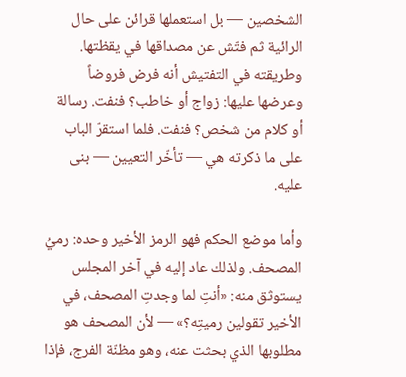الشخصين — بل استعملها قرائن على حال الرائية ثم فتّش عن مصداقها في يقظتها. وطريقته في التفتيش أنه فرض فروضاً وعرضها عليها: زواج أو خاطب؟ فنفت. رسالة أو كلام من شخص؟ فنفت. فلما استقرّ الباب على ما ذكرته هي — تأخّر التعيين — بنى عليه.

وأما موضع الحكم فهو الرمز الأخير وحده: رميُ المصحف. ولذلك عاد إليه في آخر المجلس يستوثق منه: «أنتِ لما وجدتِ المصحف، في الأخير تقولين رميتِه؟» — لأن المصحف هو مطلوبها الذي بحثت عنه، وهو مظنّة الفرج، فإذا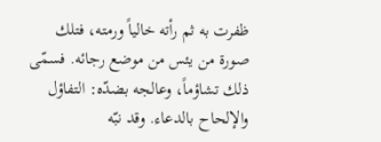ظفرت به ثم رأته خالياً ورمته، فتلك صورة من يئس من موضع رجائه. فسمّى ذلك تشاؤماً، وعالجه بضدّه: التفاؤل والإلحاح بالدعاء. وقد نبّه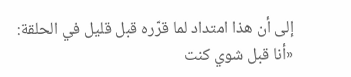إلى أن هذا امتداد لما قرّره قبل قليل في الحلقة: «أنا قبل شوي كنت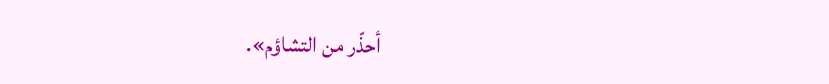أحذّر من التشاؤم».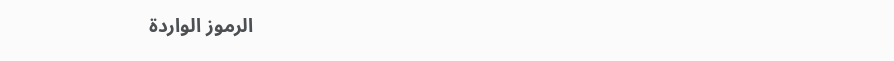الرموز الواردة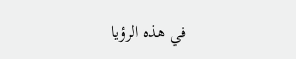في هذه الرؤيا